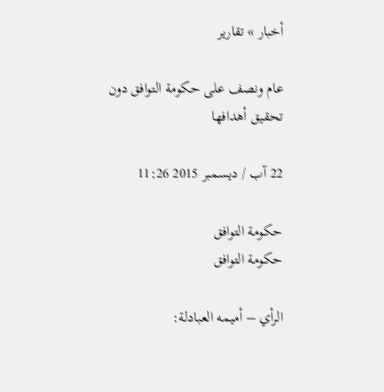أخبار » تقارير

عام ونصف على حكومة التوافق دون تحقيق أهدافها

22 آب / ديسمبر 2015 11:26

حكومة التوافق
حكومة التوافق

الرأي – أميمه العبادلة: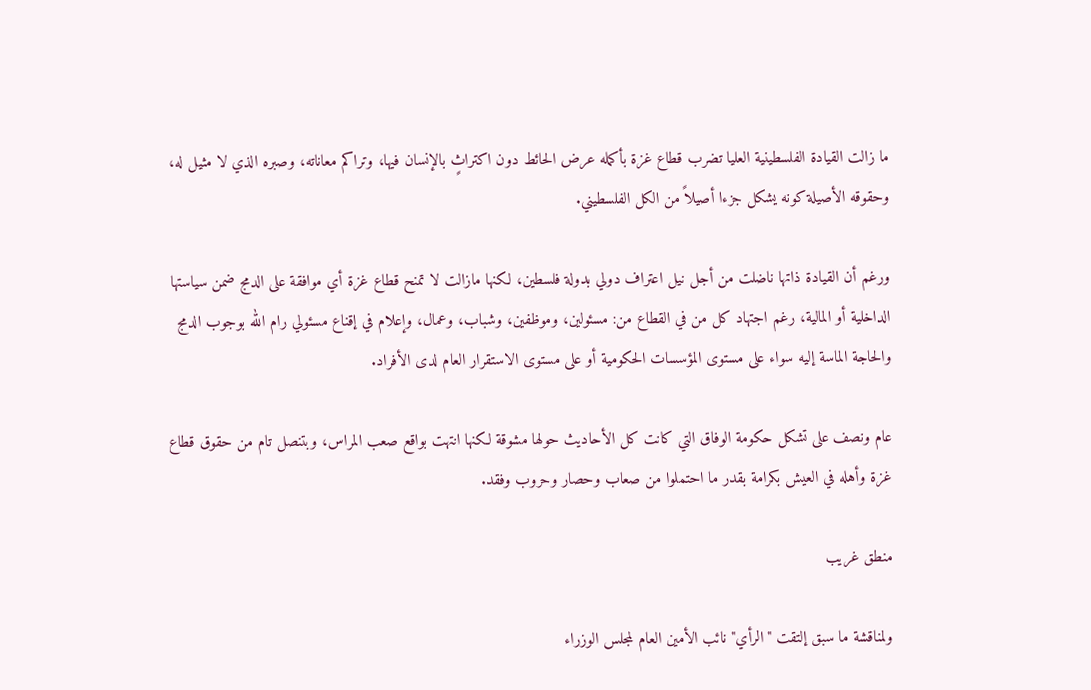ما زالت القيادة الفلسطينية العليا تضرب قطاع غزة بأكمله عرض الحائط دون اكتراثٍ بالإنسان فيها، وتراكم معاناته، وصبره الذي لا مثيل له، وحقوقه الأصيلة كونه يشكل جزءا أصيلاً من الكل الفلسطيني.

ورغم أن القيادة ذاتها ناضلت من أجل نيل اعتراف دولي بدولة فلسطين، لكنها مازالت لا تمنح قطاع غزة أي موافقة على الدمج ضمن سياستها الداخلية أو المالية، رغم اجتهاد كل من في القطاع من: مسئولين، وموظفين، وشباب، وعمال، وإعلام في إقناع مسئولي رام الله بوجوب الدمج والحاجة الماسة إليه سواء على مستوى المؤسسات الحكومية أو على مستوى الاستقرار العام لدى الأفراد.

عام ونصف على تشكل حكومة الوفاق التي كانت كل الأحاديث حولها مشوقة لكنها انتهت بواقع صعب المراس، وبتنصل تام من حقوق قطاع غزة وأهله في العيش بكرامة بقدر ما احتملوا من صعاب وحصار وحروب وفقد.

منطق غريب

ولمناقشة ما سبق إلتقت "الرأي" نائب الأمين العام لمجلس الوزراء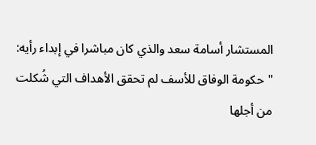المستشار أسامة سعد والذي كان مباشرا في إبداء رأيه: "حكومة الوفاق للأسف لم تحقق الأهداف التي شُكلت من أجلها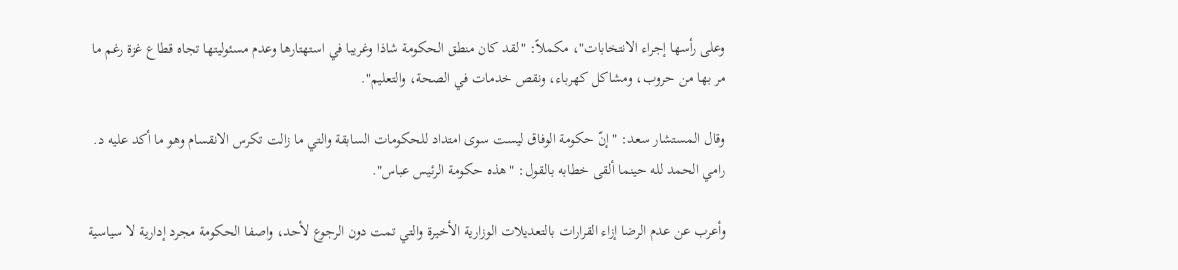وعلى رأسها إجراء الانتخابات"، مكملاً: "لقد كان منطق الحكومة شاذا وغريبا في استهتارها وعدم مسئوليتها تجاه قطاع غزة رغم ما مر بها من حروب، ومشاكل كهرباء، ونقص خدمات في الصحة، والتعليم".

وقال المستشار سعد: "إنّ حكومة الوفاق ليست سوى امتداد للحكومات السابقة والتي ما زالت تكرس الانقسام وهو ما أكد عليه د. رامي الحمد لله حينما ألقى خطابه بالقول: "هذه حكومة الرئيس عباس".

وأعرب عن عدم الرضا إزاء القرارات بالتعديلات الوزارية الأخيرة والتي تمت دون الرجوع لأحد، واصفا الحكومة مجرد إدارية لا سياسية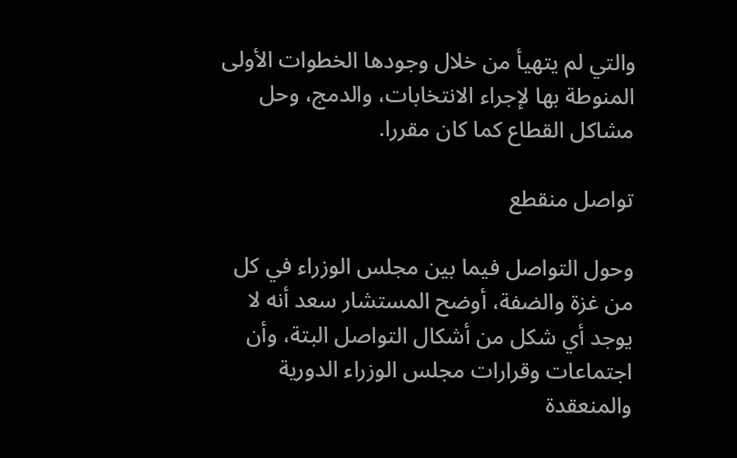والتي لم يتهيأ من خلال وجودها الخطوات الأولى المنوطة بها لإجراء الانتخابات، والدمج، وحل مشاكل القطاع كما كان مقررا.

تواصل منقطع

وحول التواصل فيما بين مجلس الوزراء في كل من غزة والضفة، أوضح المستشار سعد أنه لا يوجد أي شكل من أشكال التواصل البتة، وأن اجتماعات وقرارات مجلس الوزراء الدورية والمنعقدة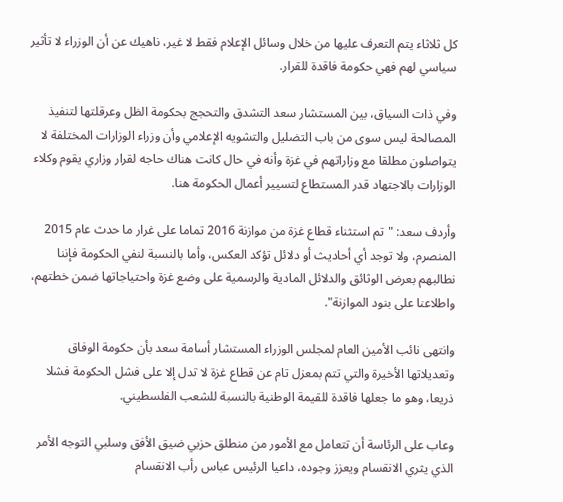كل ثلاثاء يتم التعرف عليها من خلال وسائل الإعلام فقط لا غير، ناهيك عن أن الوزراء لا تأثير سياسي لهم فهي حكومة فاقدة للقرار.

وفي ذات السياق، بين المستشار سعد التشدق والتحجج بحكومة الظل وعرقلتها لتنفيذ المصالحة ليس سوى من باب التضليل والتشويه الإعلامي وأن وزراء الوزارات المختلفة لا يتواصلون مطلقا مع وزاراتهم في غزة وأنه في حال كانت هناك حاجه لقرار وزاري يقوم وكلاء الوزارات بالاجتهاد قدر المستطاع لتسيير أعمال الحكومة هنا.

وأردف سعد: "تم استثناء قطاع غزة من موازنة 2016 تماما على غرار ما حدث عام 2015 المنصرم، ولا توجد أي أحاديث أو دلائل تؤكد العكس، وأما بالنسبة لنفي الحكومة فإننا نطالبهم بعرض الوثائق والدلائل المادية والرسمية على وضع غزة واحتياجاتها ضمن خطتهم، واطلاعنا على بنود الموازنة".

وانتهى نائب الأمين العام لمجلس الوزراء المستشار أسامة سعد بأن حكومة الوفاق وتعديلاتها الأخيرة والتي تتم بمعزل تام عن قطاع غزة لا تدل إلا على فشل الحكومة فشلا ذريعا، وهو ما جعلها فاقدة للقيمة الوطنية بالنسبة للشعب الفلسطيني.

وعاب على الرئاسة أن تتعامل مع الأمور من منطلق حزبي ضيق الأفق وسلبي التوجه الأمر الذي يثري الانقسام ويعزز وجوده، داعيا الرئيس عباس رأب الانقسام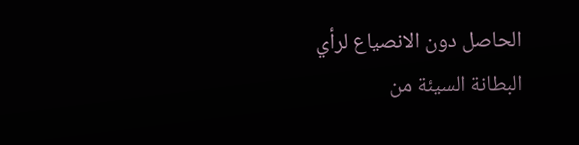الحاصل دون الانصياع لرأي البطانة السيئة من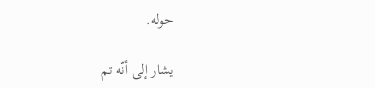حوله.

يشار إلى أنّه تم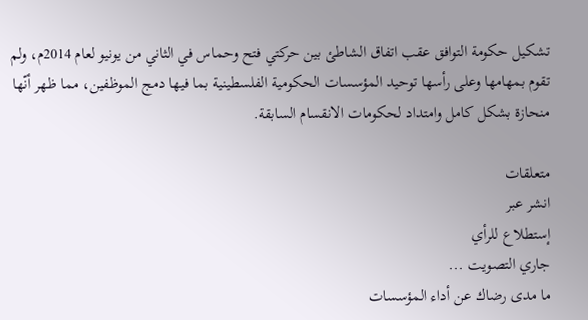تشكيل حكومة التوافق عقب اتفاق الشاطئ بين حركتي فتح وحماس في الثاني من يونيو لعام 2014م، ولم تقوم بمهامها وعلى رأسها توحيد المؤسسات الحكومية الفلسطينية بما فيها دمج الموظفين، مما ظهر أنّها منحازة بشكل كامل وامتداد لحكومات الانقسام السابقة.

متعلقات
انشر عبر
إستطلاع للرأي
جاري التصويت ...
ما مدى رضاك عن أداء المؤسسات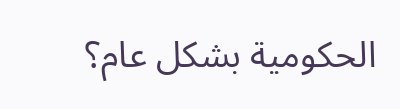الحكومية بشكل عام؟